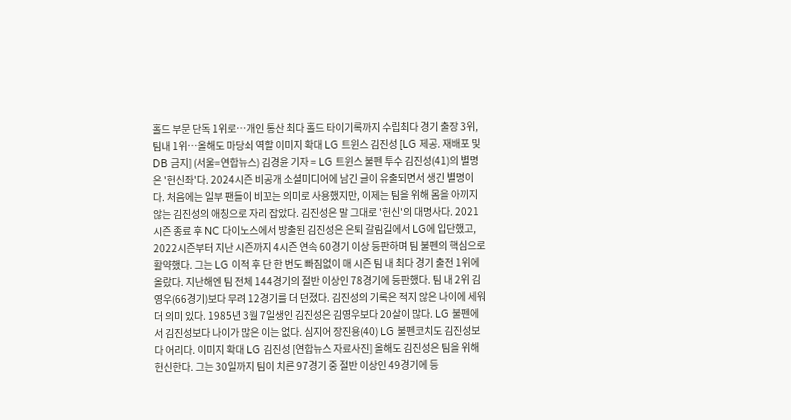홀드 부문 단독 1위로…개인 통산 최다 홀드 타이기록까지 수립최다 경기 출장 3위, 팀내 1위…올해도 마당쇠 역할 이미지 확대 LG 트윈스 김진성 [LG 제공. 재배포 및 DB 금지] (서울=연합뉴스) 김경윤 기자 = LG 트윈스 불펜 투수 김진성(41)의 별명은 '헌신좌'다. 2024시즌 비공개 소셜미디어에 남긴 글이 유출되면서 생긴 별명이다. 처음에는 일부 팬들이 비꼬는 의미로 사용했지만, 이제는 팀을 위해 몸을 아끼지 않는 김진성의 애칭으로 자리 잡았다. 김진성은 말 그대로 '헌신'의 대명사다. 2021시즌 종료 후 NC 다이노스에서 방출된 김진성은 은퇴 갈림길에서 LG에 입단했고, 2022시즌부터 지난 시즌까지 4시즌 연속 60경기 이상 등판하며 팀 불펜의 핵심으로 활약했다. 그는 LG 이적 후 단 한 번도 빠짐없이 매 시즌 팀 내 최다 경기 출전 1위에 올랐다. 지난해엔 팀 전체 144경기의 절반 이상인 78경기에 등판했다. 팀 내 2위 김영우(66경기)보다 무려 12경기를 더 던졌다. 김진성의 기록은 적지 않은 나이에 세워 더 의미 있다. 1985년 3월 7일생인 김진성은 김영우보다 20살이 많다. LG 불펜에서 김진성보다 나이가 많은 이는 없다. 심지어 장진용(40) LG 불펜코치도 김진성보다 어리다. 이미지 확대 LG 김진성 [연합뉴스 자료사진] 올해도 김진성은 팀을 위해 헌신한다. 그는 30일까지 팀이 치른 97경기 중 절반 이상인 49경기에 등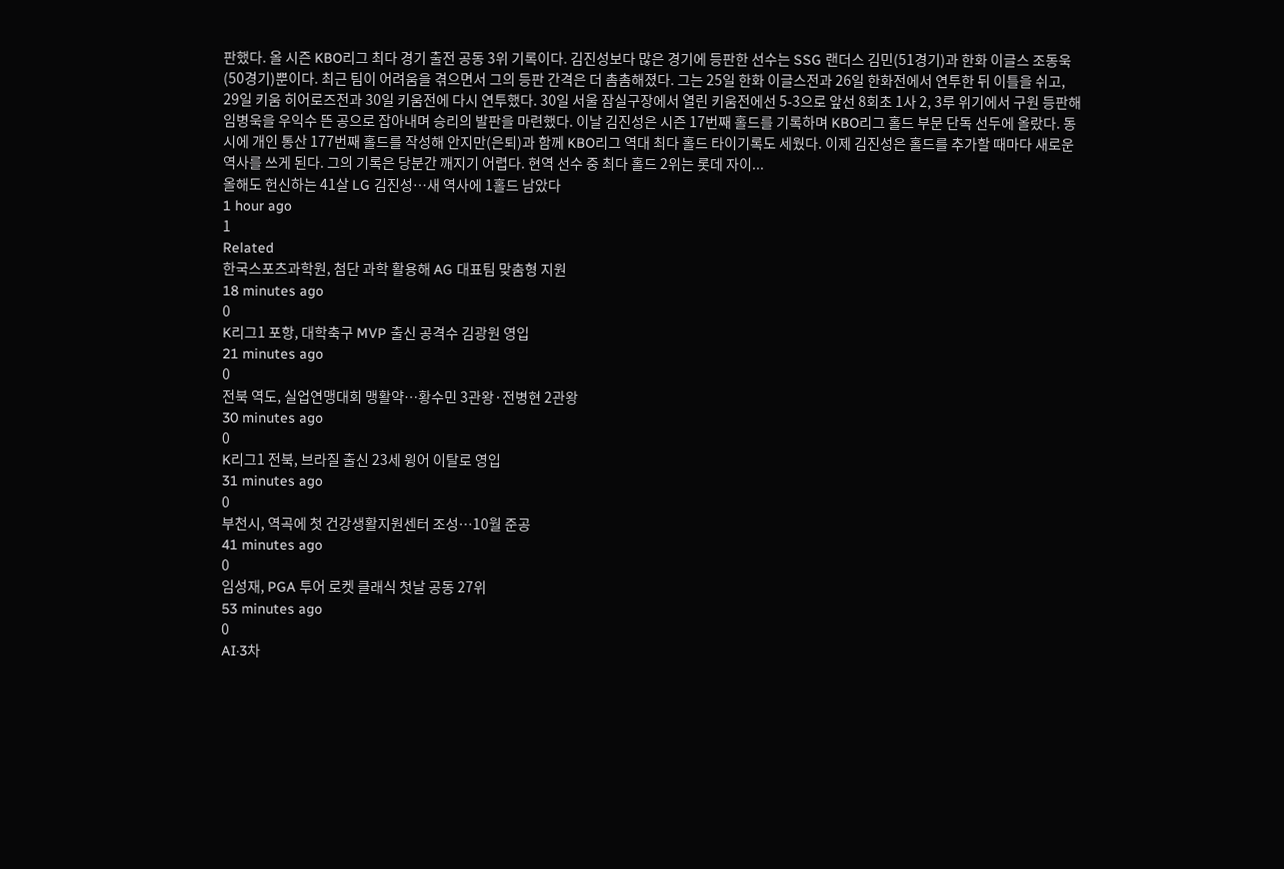판했다. 올 시즌 KBO리그 최다 경기 출전 공동 3위 기록이다. 김진성보다 많은 경기에 등판한 선수는 SSG 랜더스 김민(51경기)과 한화 이글스 조동욱(50경기)뿐이다. 최근 팀이 어려움을 겪으면서 그의 등판 간격은 더 촘촘해졌다. 그는 25일 한화 이글스전과 26일 한화전에서 연투한 뒤 이틀을 쉬고, 29일 키움 히어로즈전과 30일 키움전에 다시 연투했다. 30일 서울 잠실구장에서 열린 키움전에선 5-3으로 앞선 8회초 1사 2, 3루 위기에서 구원 등판해 임병욱을 우익수 뜬 공으로 잡아내며 승리의 발판을 마련했다. 이날 김진성은 시즌 17번째 홀드를 기록하며 KBO리그 홀드 부문 단독 선두에 올랐다. 동시에 개인 통산 177번째 홀드를 작성해 안지만(은퇴)과 함께 KBO리그 역대 최다 홀드 타이기록도 세웠다. 이제 김진성은 홀드를 추가할 때마다 새로운 역사를 쓰게 된다. 그의 기록은 당분간 깨지기 어렵다. 현역 선수 중 최다 홀드 2위는 롯데 자이...
올해도 헌신하는 41살 LG 김진성…새 역사에 1홀드 남았다
1 hour ago
1
Related
한국스포츠과학원, 첨단 과학 활용해 AG 대표팀 맞춤형 지원
18 minutes ago
0
K리그1 포항, 대학축구 MVP 출신 공격수 김광원 영입
21 minutes ago
0
전북 역도, 실업연맹대회 맹활약…황수민 3관왕·전병현 2관왕
30 minutes ago
0
K리그1 전북, 브라질 출신 23세 윙어 이탈로 영입
31 minutes ago
0
부천시, 역곡에 첫 건강생활지원센터 조성…10월 준공
41 minutes ago
0
임성재, PGA 투어 로켓 클래식 첫날 공동 27위
53 minutes ago
0
AI·3차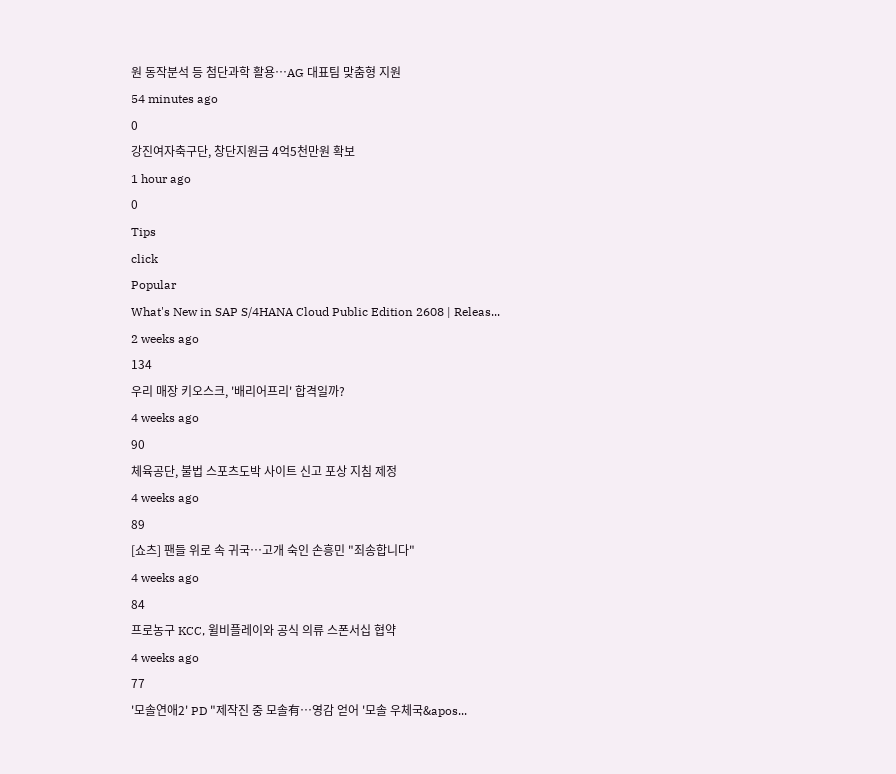원 동작분석 등 첨단과학 활용…AG 대표팀 맞춤형 지원
54 minutes ago
0
강진여자축구단, 창단지원금 4억5천만원 확보
1 hour ago
0
Tips
click
Popular
What's New in SAP S/4HANA Cloud Public Edition 2608 | Releas...
2 weeks ago
134
우리 매장 키오스크, '배리어프리' 합격일까?
4 weeks ago
90
체육공단, 불법 스포츠도박 사이트 신고 포상 지침 제정
4 weeks ago
89
[쇼츠] 팬들 위로 속 귀국…고개 숙인 손흥민 "죄송합니다"
4 weeks ago
84
프로농구 KCC, 윌비플레이와 공식 의류 스폰서십 협약
4 weeks ago
77
'모솔연애2' PD "제작진 중 모솔有…영감 얻어 '모솔 우체국&apos...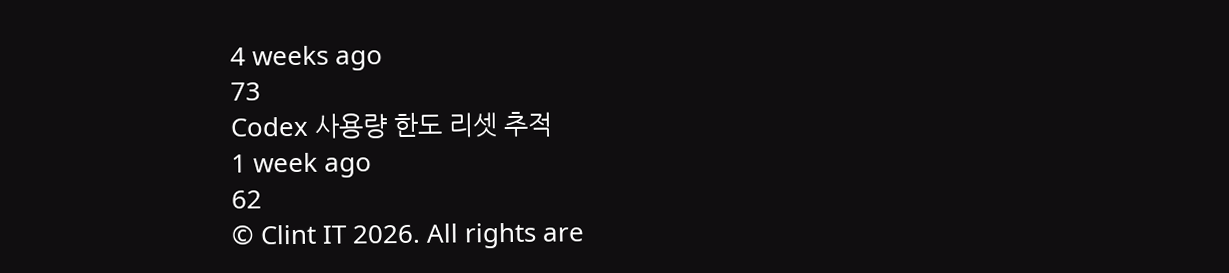4 weeks ago
73
Codex 사용량 한도 리셋 추적
1 week ago
62
© Clint IT 2026. All rights are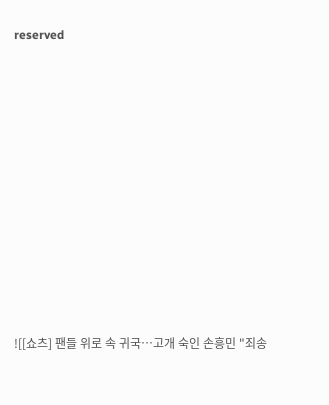reserved











![[쇼츠] 팬들 위로 속 귀국…고개 숙인 손흥민 "죄송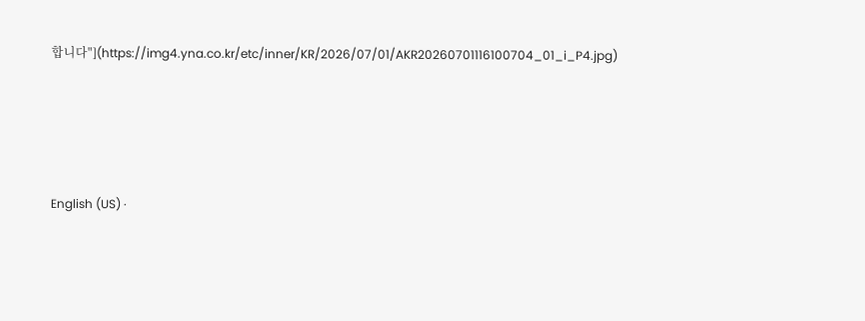합니다"](https://img4.yna.co.kr/etc/inner/KR/2026/07/01/AKR20260701116100704_01_i_P4.jpg)





English (US) ·